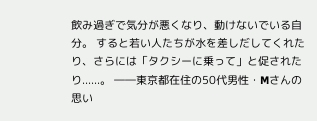飲み過ぎで気分が悪くなり、動けないでいる自分。 すると若い人たちが水を差しだしてくれたり、さらには「タクシーに乗って」と促されたり......。 ――東京都在住の50代男性・Mさんの思い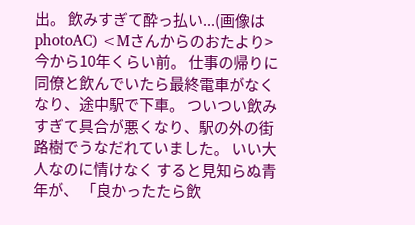出。 飲みすぎて酔っ払い...(画像はphotoAC) <Mさんからのおたより> 今から10年くらい前。 仕事の帰りに同僚と飲んでいたら最終電車がなくなり、途中駅で下車。 ついつい飲みすぎて具合が悪くなり、駅の外の街路樹でうなだれていました。 いい大人なのに情けなく すると見知らぬ青年が、 「良かったたら飲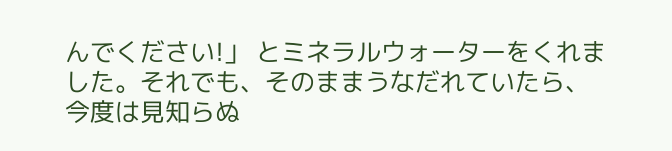んでください!」 とミネラルウォーターをくれました。それでも、そのままうなだれていたら、今度は見知らぬ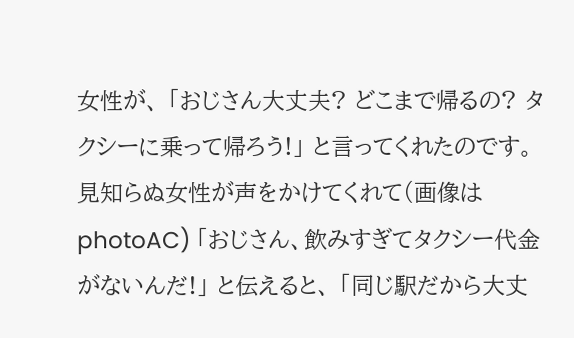女性が、 「おじさん大丈夫? どこまで帰るの? タクシーに乗って帰ろう!」 と言ってくれたのです。 見知らぬ女性が声をかけてくれて(画像はphotoAC) 「おじさん、飲みすぎてタクシー代金がないんだ!」 と伝えると、 「同じ駅だから大丈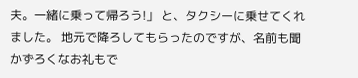夫。一緒に乗って帰ろう!」 と、タクシーに乗せてくれました。 地元で降ろしてもらったのですが、名前も聞かずろくなお礼もで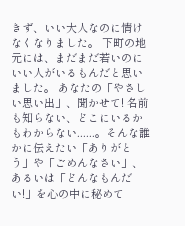きず、いい大人なのに情けなくなりました。 下町の地元には、まだまだ若いのにいい人がいるもんだと思いました。 あなたの「やさしい思い出」、聞かせて! 名前も知らない、どこにいるかもわからない......。そんな誰かに伝えたい「ありがとう」や「ごめんなさい」、あるいは「どんなもんだい!」を心の中に秘めて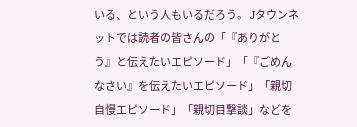いる、という人もいるだろう。 Jタウンネットでは読者の皆さんの「『ありがとう』と伝えたいエピソード」「『ごめんなさい』を伝えたいエピソード」「親切自慢エピソード」「親切目撃談」などを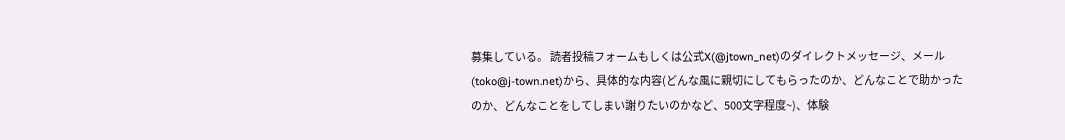募集している。 読者投稿フォームもしくは公式X(@jtown_net)のダイレクトメッセージ、メール(toko@j-town.net)から、具体的な内容(どんな風に親切にしてもらったのか、どんなことで助かったのか、どんなことをしてしまい謝りたいのかなど、500文字程度~)、体験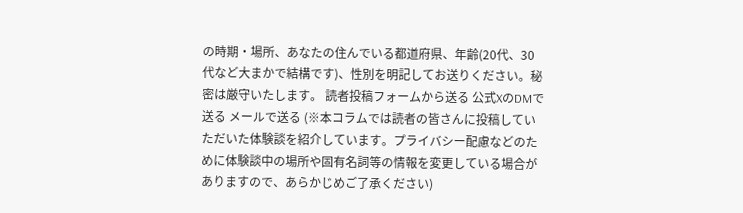の時期・場所、あなたの住んでいる都道府県、年齢(20代、30代など大まかで結構です)、性別を明記してお送りください。秘密は厳守いたします。 読者投稿フォームから送る 公式XのDMで送る メールで送る (※本コラムでは読者の皆さんに投稿していただいた体験談を紹介しています。プライバシー配慮などのために体験談中の場所や固有名詞等の情報を変更している場合がありますので、あらかじめご了承ください)